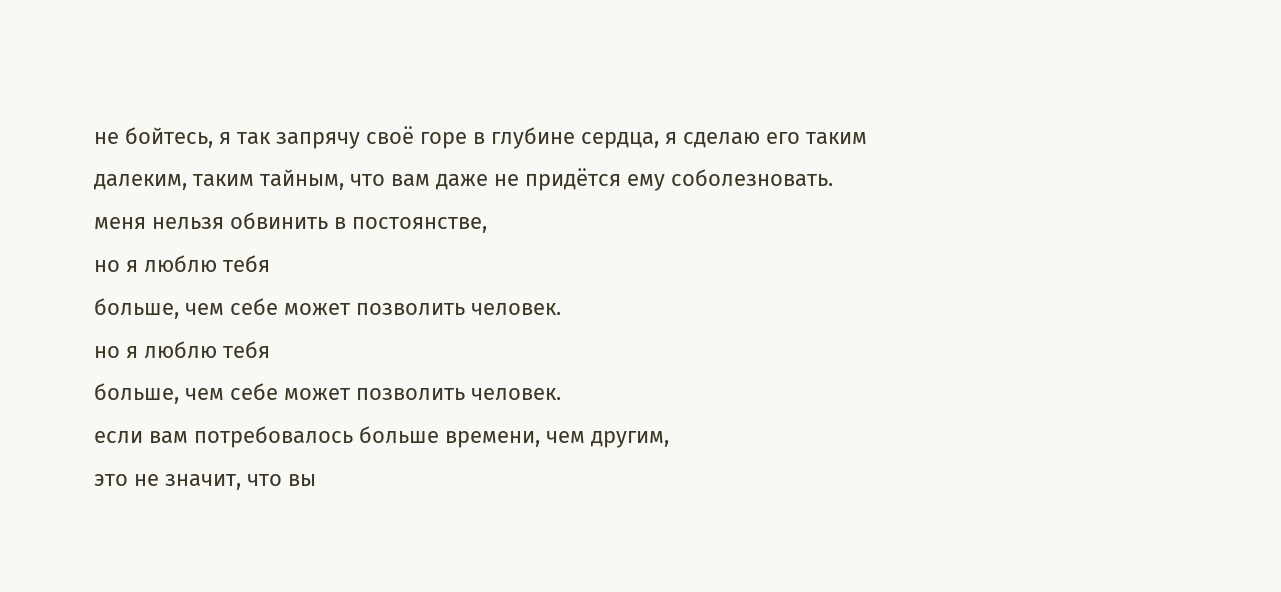не бойтесь, я так запрячу своё горе в глубине сердца, я сделаю его таким далеким, таким тайным, что вам даже не придётся ему соболезновать.
меня нельзя обвинить в постоянстве,
но я люблю тебя
больше, чем себе может позволить человек.
но я люблю тебя
больше, чем себе может позволить человек.
если вам потребовалось больше времени, чем другим,
это не значит, что вы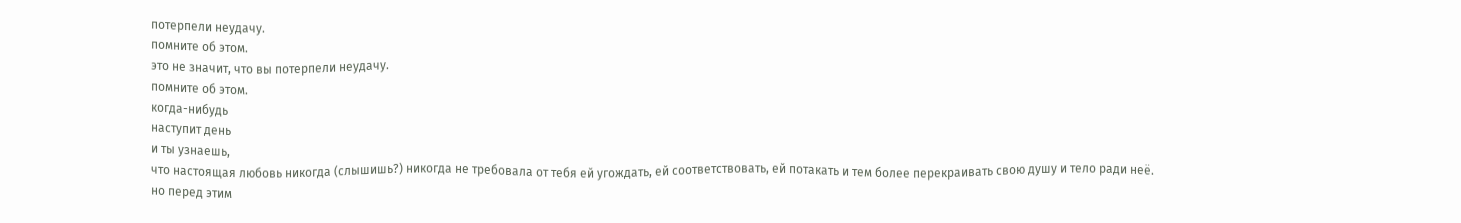потерпели неудачу.
помните об этом.
это не значит, что вы потерпели неудачу.
помните об этом.
когда-нибудь
наступит день
и ты узнаешь,
что настоящая любовь никогда (слышишь?) никогда не требовала от тебя ей угождать, ей соответствовать, ей потакать и тем более перекраивать свою душу и тело ради неё.
но перед этим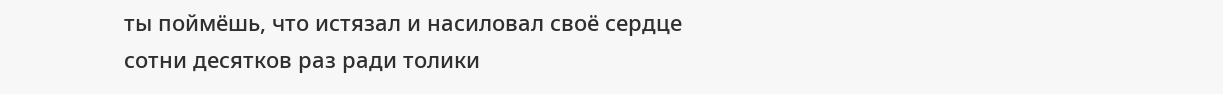ты поймёшь, что истязал и насиловал своё сердце сотни десятков раз ради толики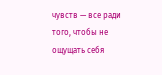чувств — все ради того, чтобы не ощущать себя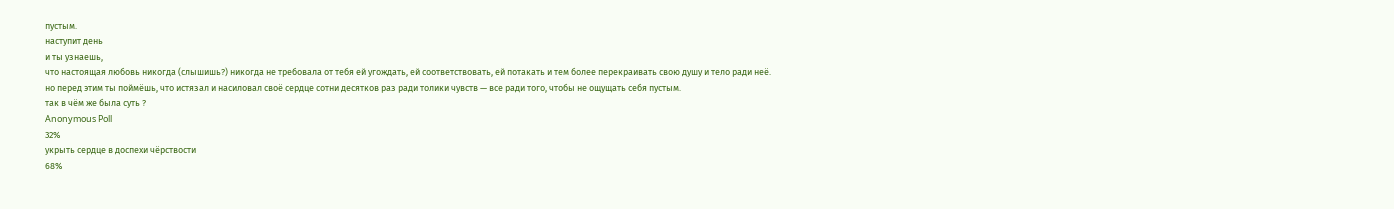пустым.
наступит день
и ты узнаешь,
что настоящая любовь никогда (слышишь?) никогда не требовала от тебя ей угождать, ей соответствовать, ей потакать и тем более перекраивать свою душу и тело ради неё.
но перед этим ты поймёшь, что истязал и насиловал своё сердце сотни десятков раз ради толики чувств — все ради того, чтобы не ощущать себя пустым.
так в чём же была суть ?
Anonymous Poll
32%
укрыть сердце в доспехи чёрствости
68%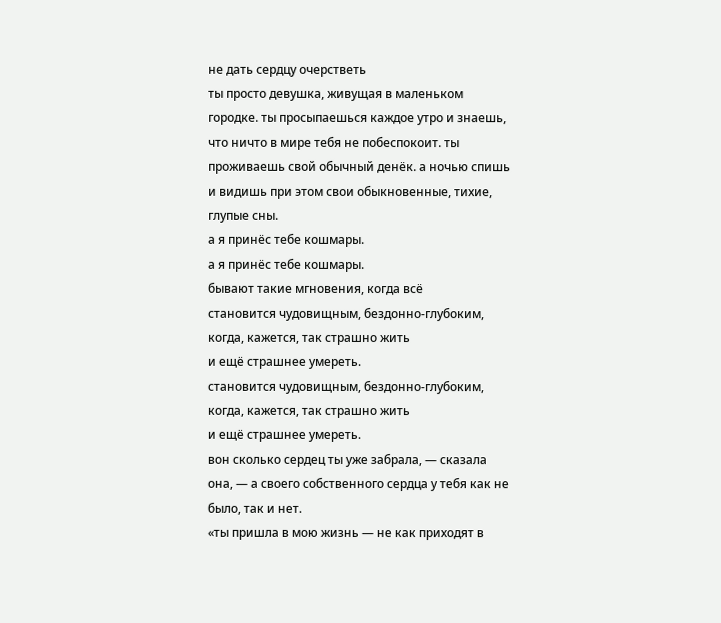не дать сердцу очерстветь
ты прoсто девушка, живущая в маленьком городке. ты просыпаешься каждое утро и знаешь, что ничто в мире тебя не побеспокоит. ты проживаешь свой обычный денёк. а ночью спишь и видишь при этом свои обыкновенные, тихие, глупые сны.
а я принёс тебе кошмары.
а я принёс тебе кошмары.
бывают такие мгновения, когда всё
становится чудовищным, бездонно-глубоким,
когда, кажется, так страшно жить
и ещё страшнее умереть.
становится чудовищным, бездонно-глубоким,
когда, кажется, так страшно жить
и ещё страшнее умереть.
вон сколько сердец ты уже забрала, — сказала она, — а своего собственного сердца у тебя как не было, так и нет.
«ты пришла в мою жизнь — не как приходят в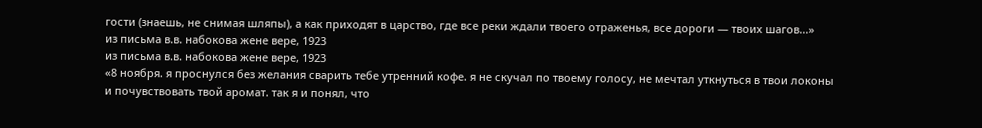гости (знаешь, не снимая шляпы), а как приходят в царство, где все реки ждали твоего отраженья, все дороги — твоих шагов...»
из письма в.в. набокова жене вере, 1923
из письма в.в. набокова жене вере, 1923
«8 ноября. я проснулся без желания сварить тебе утренний кофе. я не скучал по твоему голосу, не мечтал уткнуться в твои локоны и почувствовать твой аромат. так я и понял, что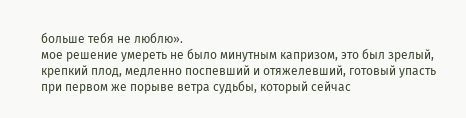больше тебя не люблю».
мое решение умереть не было минутным капризом, это был зрелый, крепкий плод, медленно поспевший и отяжелевший, готовый упасть при первом же порыве ветра судьбы, который сейчас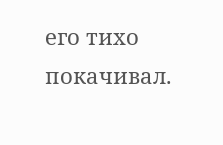его тихо покачивал.